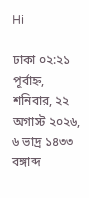Hi

ঢাকা ০২:২১ পূর্বাহ্ন, শনিবার, ২২ অগাস্ট ২০২৬, ৬ ভাদ্র ১৪৩৩ বঙ্গাব্দ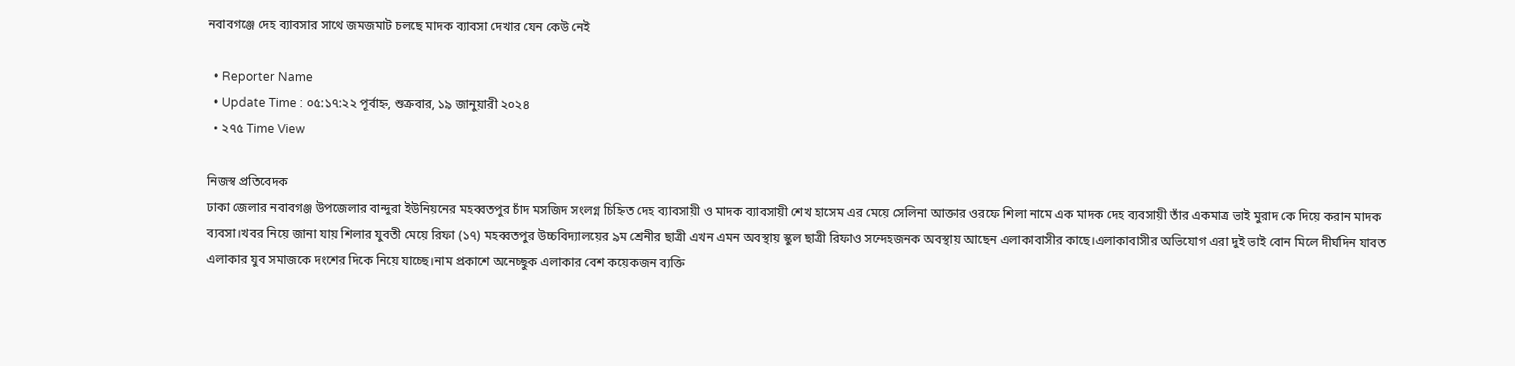নবাবগঞ্জে দেহ ব্যাবসার সাথে জমজমাট চলছে মাদক ব্যাবসা দেখার যেন কেউ নেই

  • Reporter Name
  • Update Time : ০৫:১৭:২২ পূর্বাহ্ন, শুক্রবার, ১৯ জানুয়ারী ২০২৪
  • ২৭৫ Time View

নিজস্ব প্রতিবেদক
ঢাকা জেলার নবাবগঞ্জ উপজেলার বান্দুরা ইউনিয়নের মহব্বতপুর চাঁদ মসজিদ সংলগ্ন চিহ্নিত দেহ ব্যাবসায়ী ও মাদক ব্যাবসায়ী শেখ হাসেম এর মেয়ে সেলিনা আক্তার ওরফে শিলা নামে এক মাদক দেহ ব্যবসায়ী তাঁর একমাত্র ভাই মুরাদ কে দিয়ে করান মাদক ব্যবসা।খবর নিয়ে জানা যায় শিলার যুবতী মেয়ে রিফা (১৭) মহব্বতপুর উচ্চবিদ্যালয়ের ৯ম শ্রেনীর ছাত্রী এখন এমন অবস্থায় স্কুল ছাত্রী রিফাও সন্দেহজনক অবস্থায় আছেন এলাকাবাসীর কাছে।এলাকাবাসীর অভিযোগ এরা দুই ভাই বোন মিলে দীর্ঘদিন যাবত এলাকার যুব সমাজকে দংশের দিকে নিয়ে যাচ্ছে।নাম প্রকাশে অনেচ্ছুক এলাকার বেশ কয়েকজন ব্যক্তি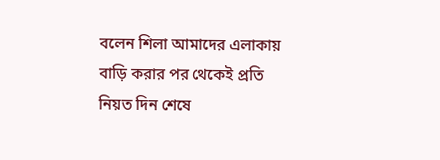বলেন শিলা আমাদের এলাকায় বাড়ি করার পর থেকেই প্রতি নিয়ত দিন শেষে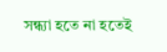সন্ধ্যা হতে না হতেই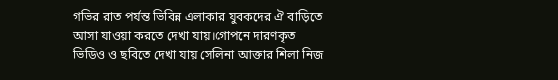গভির রাত পর্যন্ত ভিবিন্ন এলাকার যুবকদের ঐ বাড়িতে আসা যাওয়া করতে দেখা যায়।গোপনে দারণকৃত ভিডিও ও ছবিতে দেখা যায় সেলিনা আক্তার শিলা নিজ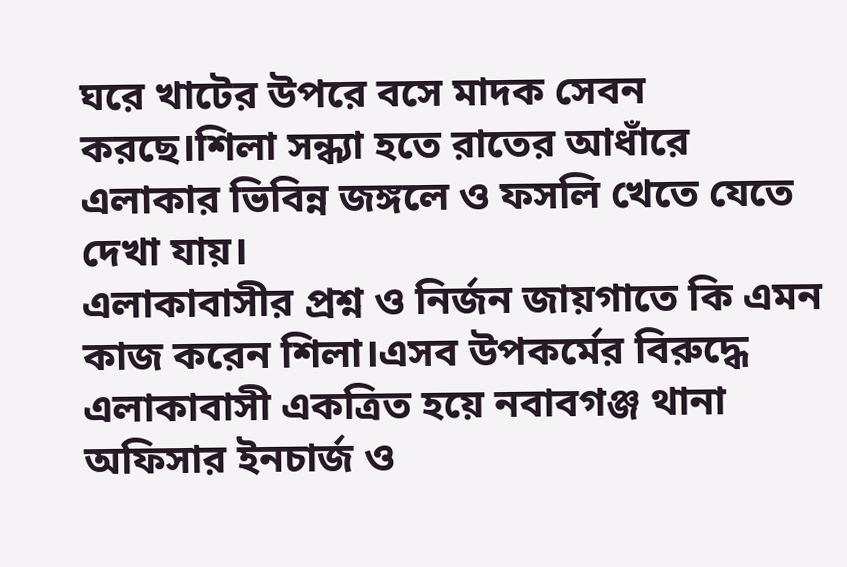ঘরে খাটের উপরে বসে মাদক সেবন করছে।শিলা সন্ধ্যা হতে রাতের আধাঁরে এলাকার ভিবিন্ন জঙ্গলে ও ফসলি খেতে যেতে দেখা যায়।
এলাকাবাসীর প্রশ্ন ও নির্জন জায়গাতে কি এমন কাজ করেন শিলা।এসব উপকর্মের বিরুদ্ধে এলাকাবাসী একত্রিত হয়ে নবাবগঞ্জ থানা অফিসার ইনচার্জ ও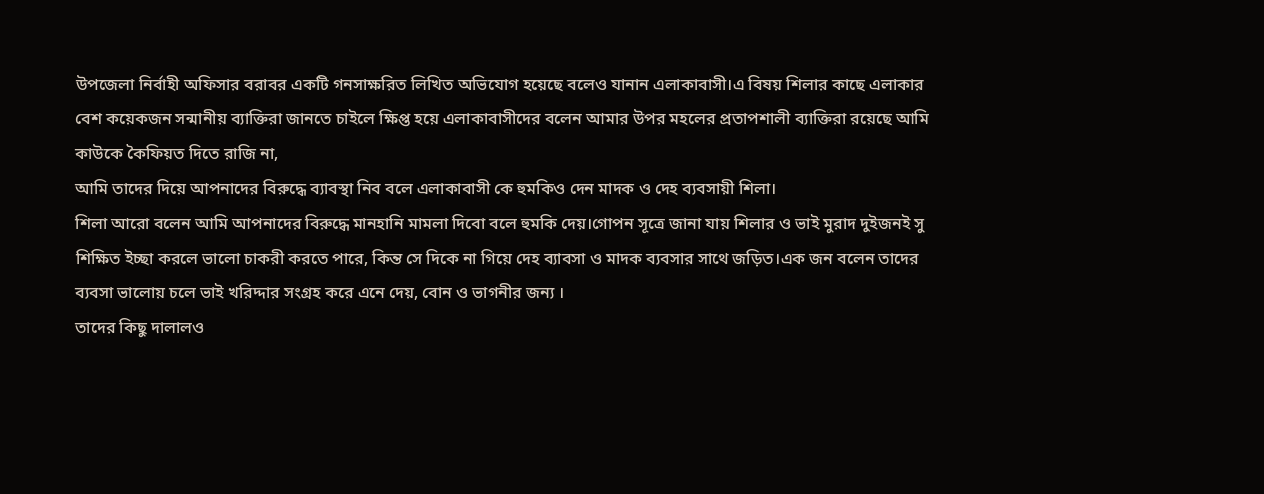উপজেলা নির্বাহী অফিসার বরাবর একটি গনসাক্ষরিত লিখিত অভিযোগ হয়েছে বলেও যানান এলাকাবাসী।এ বিষয় শিলার কাছে এলাকার বেশ কয়েকজন সন্মানীয় ব্যাক্তিরা জানতে চাইলে ক্ষিপ্ত হয়ে এলাকাবাসীদের বলেন আমার উপর মহলের প্রতাপশালী ব্যাক্তিরা রয়েছে আমি কাউকে কৈফিয়ত দিতে রাজি না,
আমি তাদের দিয়ে আপনাদের বিরুদ্ধে ব্যাবস্থা নিব বলে এলাকাবাসী কে হুমকিও দেন মাদক ও দেহ ব্যবসায়ী শিলা।
শিলা আরো বলেন আমি আপনাদের বিরুদ্ধে মানহানি মামলা দিবো বলে হুমকি দেয়।গোপন সূত্রে জানা যায় শিলার ও ভাই মুরাদ দুইজনই সু শিক্ষিত ইচ্ছা করলে ভালো চাকরী করতে পারে, কিন্ত সে দিকে না গিয়ে দেহ ব্যাবসা ও মাদক ব্যবসার সাথে জড়িত।এক জন বলেন তাদের ব্যবসা ভালোয় চলে ভাই খরিদ্দার সংগ্রহ করে এনে দেয়, বোন ও ভাগনীর জন্য ।
তাদের কিছু দালালও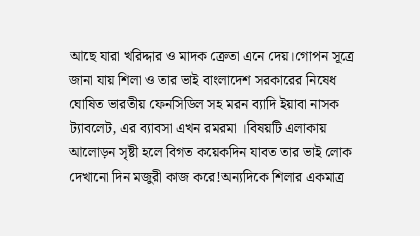আছে যারা খরিদ্দার ও মাদক ক্রেতা এনে দেয়।গোপন সূত্রে জানা যায় শিলা ও তার ভাই বাংলাদেশ সরকারের নিষেধ ঘোষিত ভারতীয় ফেনসিডিল সহ মরন ব্যাদি ইয়াবা নাসক ট্যাবলেট, এর ব্যাবসা এখন রমরমা ।বিষয়টি এলাকায় আলোড়ন সৃষ্টী হলে বিগত কয়েকদিন যাবত তার ভাই লোক দেখানো দিন মজুরী কাজ করে!অন্যদিকে শিলার একমাত্র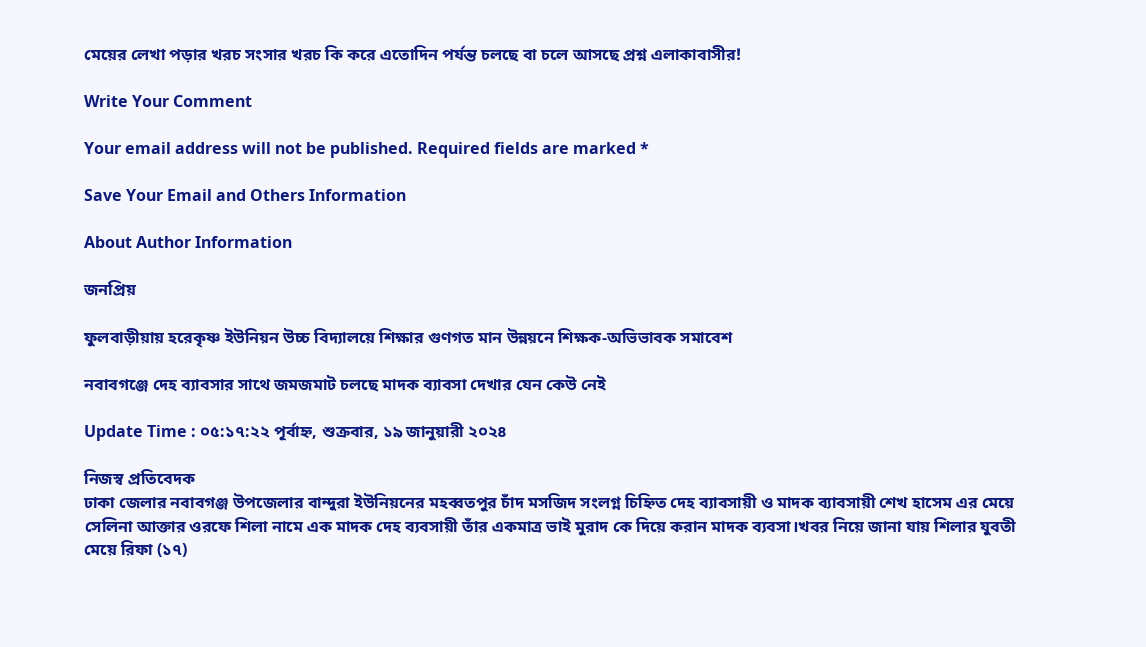মেয়ের লেখা পড়ার খরচ সংসার খরচ কি করে এতোদিন পর্যন্ত চলছে বা চলে আসছে প্রশ্ন এলাকাবাসীর!

Write Your Comment

Your email address will not be published. Required fields are marked *

Save Your Email and Others Information

About Author Information

জনপ্রিয়

ফুলবাড়ীয়ায় হরেকৃষ্ণ ইউনিয়ন উচ্চ বিদ্যালয়ে শিক্ষার গুণগত মান উন্নয়নে শিক্ষক-অভিভাবক সমাবেশ

নবাবগঞ্জে দেহ ব্যাবসার সাথে জমজমাট চলছে মাদক ব্যাবসা দেখার যেন কেউ নেই

Update Time : ০৫:১৭:২২ পূর্বাহ্ন, শুক্রবার, ১৯ জানুয়ারী ২০২৪

নিজস্ব প্রতিবেদক
ঢাকা জেলার নবাবগঞ্জ উপজেলার বান্দুরা ইউনিয়নের মহব্বতপুর চাঁদ মসজিদ সংলগ্ন চিহ্নিত দেহ ব্যাবসায়ী ও মাদক ব্যাবসায়ী শেখ হাসেম এর মেয়ে সেলিনা আক্তার ওরফে শিলা নামে এক মাদক দেহ ব্যবসায়ী তাঁর একমাত্র ভাই মুরাদ কে দিয়ে করান মাদক ব্যবসা।খবর নিয়ে জানা যায় শিলার যুবতী মেয়ে রিফা (১৭)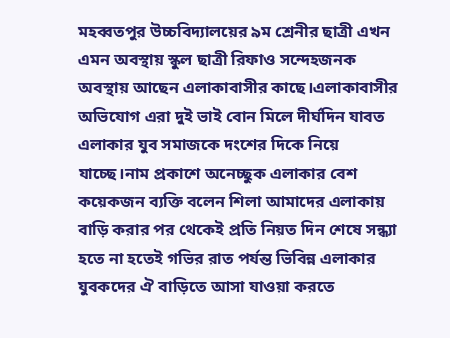মহব্বতপুর উচ্চবিদ্যালয়ের ৯ম শ্রেনীর ছাত্রী এখন এমন অবস্থায় স্কুল ছাত্রী রিফাও সন্দেহজনক অবস্থায় আছেন এলাকাবাসীর কাছে।এলাকাবাসীর অভিযোগ এরা দুই ভাই বোন মিলে দীর্ঘদিন যাবত এলাকার যুব সমাজকে দংশের দিকে নিয়ে যাচ্ছে।নাম প্রকাশে অনেচ্ছুক এলাকার বেশ কয়েকজন ব্যক্তি বলেন শিলা আমাদের এলাকায় বাড়ি করার পর থেকেই প্রতি নিয়ত দিন শেষে সন্ধ্যা হতে না হতেই গভির রাত পর্যন্ত ভিবিন্ন এলাকার যুবকদের ঐ বাড়িতে আসা যাওয়া করতে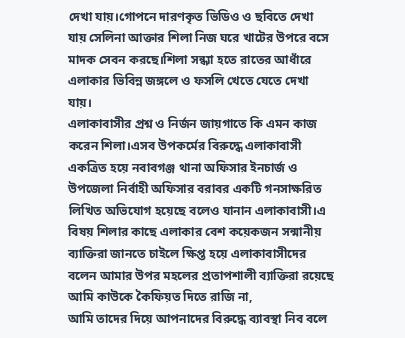দেখা যায়।গোপনে দারণকৃত ভিডিও ও ছবিতে দেখা যায় সেলিনা আক্তার শিলা নিজ ঘরে খাটের উপরে বসে মাদক সেবন করছে।শিলা সন্ধ্যা হতে রাতের আধাঁরে এলাকার ভিবিন্ন জঙ্গলে ও ফসলি খেতে যেতে দেখা যায়।
এলাকাবাসীর প্রশ্ন ও নির্জন জায়গাতে কি এমন কাজ করেন শিলা।এসব উপকর্মের বিরুদ্ধে এলাকাবাসী একত্রিত হয়ে নবাবগঞ্জ থানা অফিসার ইনচার্জ ও উপজেলা নির্বাহী অফিসার বরাবর একটি গনসাক্ষরিত লিখিত অভিযোগ হয়েছে বলেও যানান এলাকাবাসী।এ বিষয় শিলার কাছে এলাকার বেশ কয়েকজন সন্মানীয় ব্যাক্তিরা জানতে চাইলে ক্ষিপ্ত হয়ে এলাকাবাসীদের বলেন আমার উপর মহলের প্রতাপশালী ব্যাক্তিরা রয়েছে আমি কাউকে কৈফিয়ত দিতে রাজি না,
আমি তাদের দিয়ে আপনাদের বিরুদ্ধে ব্যাবস্থা নিব বলে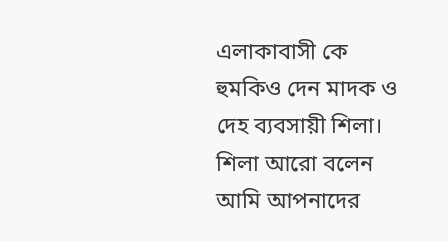এলাকাবাসী কে হুমকিও দেন মাদক ও দেহ ব্যবসায়ী শিলা।
শিলা আরো বলেন আমি আপনাদের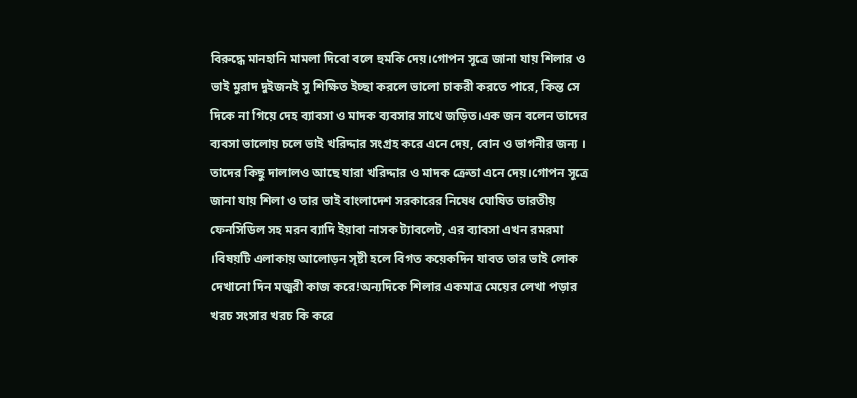বিরুদ্ধে মানহানি মামলা দিবো বলে হুমকি দেয়।গোপন সূত্রে জানা যায় শিলার ও ভাই মুরাদ দুইজনই সু শিক্ষিত ইচ্ছা করলে ভালো চাকরী করতে পারে, কিন্ত সে দিকে না গিয়ে দেহ ব্যাবসা ও মাদক ব্যবসার সাথে জড়িত।এক জন বলেন তাদের ব্যবসা ভালোয় চলে ভাই খরিদ্দার সংগ্রহ করে এনে দেয়, বোন ও ভাগনীর জন্য ।
তাদের কিছু দালালও আছে যারা খরিদ্দার ও মাদক ক্রেতা এনে দেয়।গোপন সূত্রে জানা যায় শিলা ও তার ভাই বাংলাদেশ সরকারের নিষেধ ঘোষিত ভারতীয় ফেনসিডিল সহ মরন ব্যাদি ইয়াবা নাসক ট্যাবলেট, এর ব্যাবসা এখন রমরমা ।বিষয়টি এলাকায় আলোড়ন সৃষ্টী হলে বিগত কয়েকদিন যাবত তার ভাই লোক দেখানো দিন মজুরী কাজ করে!অন্যদিকে শিলার একমাত্র মেয়ের লেখা পড়ার খরচ সংসার খরচ কি করে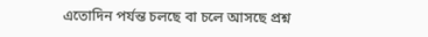এতোদিন পর্যন্ত চলছে বা চলে আসছে প্রশ্ন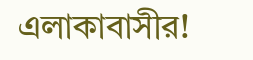এলাকাবাসীর!